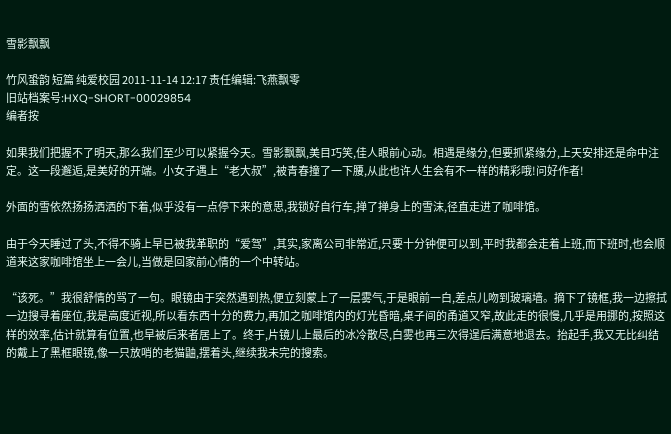雪影飘飘

竹风蛩韵 短篇 纯爱校园 2011-11-14 12:17 责任编辑:飞燕飘零
旧站档案号:HXQ-SHORT-00029854
编者按

如果我们把握不了明天,那么我们至少可以紧握今天。雪影飘飘,美目巧笑,佳人眼前心动。相遇是缘分,但要抓紧缘分,上天安排还是命中注定。这一段邂逅,是美好的开端。小女子遇上“老大叔”,被青春撞了一下腰,从此也许人生会有不一样的精彩哦!问好作者!

外面的雪依然扬扬洒洒的下着,似乎没有一点停下来的意思,我锁好自行车,掸了掸身上的雪沫,径直走进了咖啡馆。

由于今天睡过了头,不得不骑上早已被我革职的“爱驾”,其实,家离公司非常近,只要十分钟便可以到,平时我都会走着上班,而下班时,也会顺道来这家咖啡馆坐上一会儿,当做是回家前心情的一个中转站。

“该死。”我很舒情的骂了一句。眼镜由于突然遇到热,便立刻蒙上了一层雾气,于是眼前一白,差点儿吻到玻璃墙。摘下了镜框,我一边擦拭一边搜寻着座位,我是高度近视,所以看东西十分的费力,再加之咖啡馆内的灯光昏暗,桌子间的甬道又窄,故此走的很慢,几乎是用挪的,按照这样的效率,估计就算有位置,也早被后来者居上了。终于,片镜儿上最后的冰冷散尽,白雾也再三次得逞后满意地退去。抬起手,我又无比纠结的戴上了黑框眼镜,像一只放哨的老猫鼬,摆着头,继续我未完的搜索。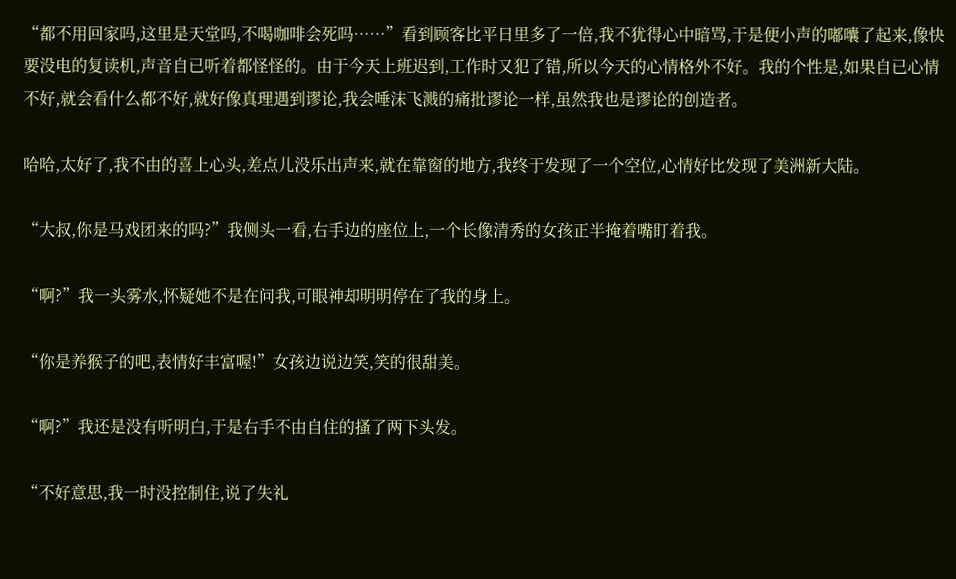“都不用回家吗,这里是天堂吗,不喝咖啡会死吗……”看到顾客比平日里多了一倍,我不犹得心中暗骂,于是便小声的嘟囔了起来,像快要没电的复读机,声音自已听着都怪怪的。由于今天上班迟到,工作时又犯了错,所以今天的心情格外不好。我的个性是,如果自已心情不好,就会看什么都不好,就好像真理遇到谬论,我会唾沫飞溅的痛批谬论一样,虽然我也是谬论的创造者。

哈哈,太好了,我不由的喜上心头,差点儿没乐出声来,就在靠窗的地方,我终于发现了一个空位,心情好比发现了美洲新大陆。

“大叔,你是马戏团来的吗?”我侧头一看,右手边的座位上,一个长像清秀的女孩正半掩着嘴盯着我。

“啊?”我一头雾水,怀疑她不是在问我,可眼神却明明停在了我的身上。

“你是养猴子的吧,表情好丰富喔!”女孩边说边笑,笑的很甜美。

“啊?”我还是没有听明白,于是右手不由自住的搔了两下头发。

“不好意思,我一时没控制住,说了失礼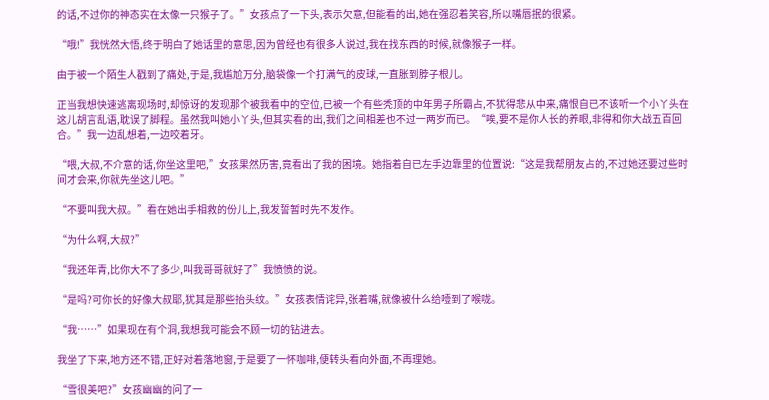的话,不过你的神态实在太像一只猴子了。”女孩点了一下头,表示欠意,但能看的出,她在强忍着笑容,所以嘴唇抿的很紧。

“哦!”我恍然大悟,终于明白了她话里的意思,因为曾经也有很多人说过,我在找东西的时候,就像猴子一样。

由于被一个陌生人戳到了痛处,于是,我尴尬万分,脑袋像一个打满气的皮球,一直胀到脖子根儿。

正当我想快速逃离现场时,却惊讶的发现那个被我看中的空位,已被一个有些秃顶的中年男子所霸占,不犹得悲从中来,痛恨自已不该听一个小丫头在这儿胡言乱语,耽误了脚程。虽然我叫她小丫头,但其实看的出,我们之间相差也不过一两岁而已。“唉,要不是你人长的养眼,非得和你大战五百回合。”我一边乱想着,一边咬着牙。

“喂,大叔,不介意的话,你坐这里吧,”女孩果然历害,竟看出了我的困境。她指着自已左手边靠里的位置说:“这是我帮朋友占的,不过她还要过些时间才会来,你就先坐这儿吧。”

“不要叫我大叔。”看在她出手相救的份儿上,我发誓暂时先不发作。

“为什么啊,大叔?”

“我还年青,比你大不了多少,叫我哥哥就好了”我愤愤的说。

“是吗?可你长的好像大叔耶,犹其是那些抬头纹。”女孩表情诧异,张着嘴,就像被什么给噎到了喉咙。

“我……”如果现在有个洞,我想我可能会不顾一切的钻进去。

我坐了下来,地方还不错,正好对着落地窗,于是要了一怀咖啡,便转头看向外面,不再理她。

“雪很美吧?”女孩幽幽的问了一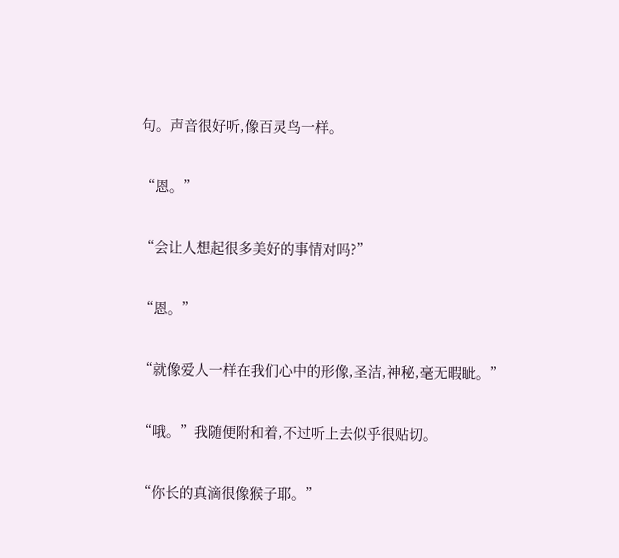句。声音很好听,像百灵鸟一样。

“恩。”

“会让人想起很多美好的事情对吗?”

“恩。”

“就像爱人一样在我们心中的形像,圣洁,神秘,毫无暇眦。”

“哦。”我随便附和着,不过听上去似乎很贴切。

“你长的真滴很像猴子耶。”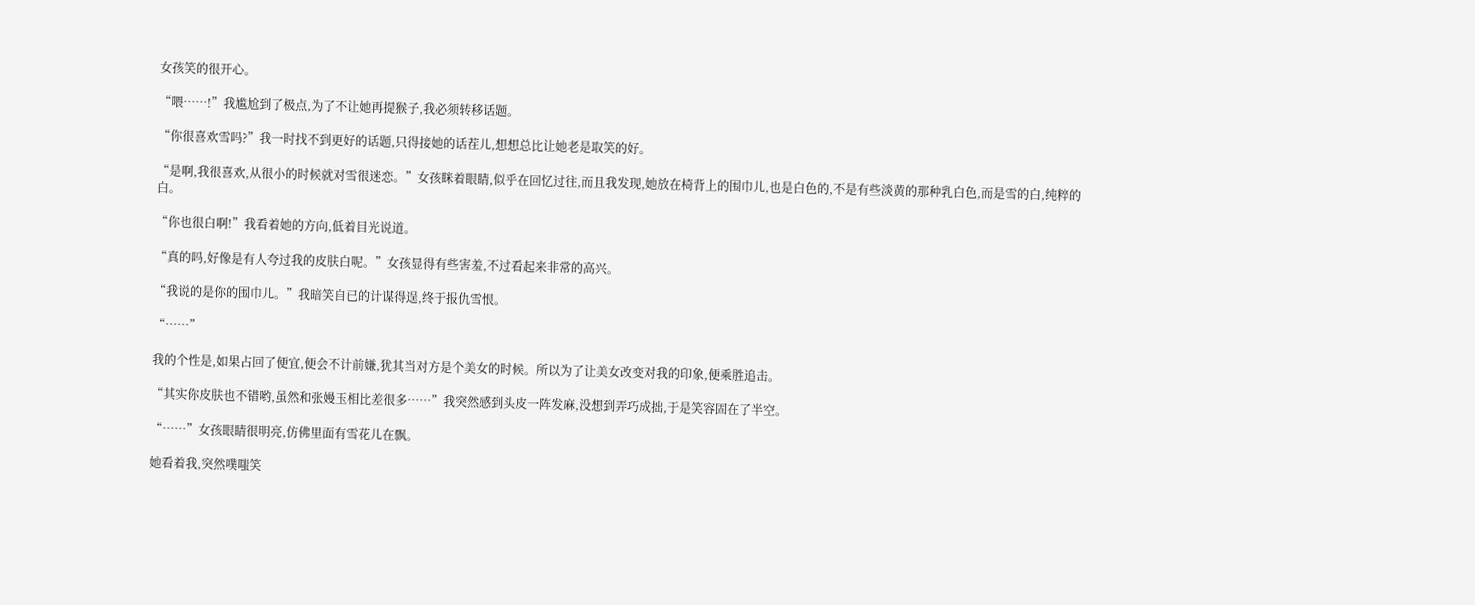女孩笑的很开心。

“喂……!”我尴尬到了极点,为了不让她再提猴子,我必须转移话题。

“你很喜欢雪吗?”我一时找不到更好的话题,只得接她的话茬儿,想想总比让她老是取笑的好。

“是啊,我很喜欢,从很小的时候就对雪很迷恋。”女孩眯着眼睛,似乎在回忆过往,而且我发现,她放在椅背上的围巾儿,也是白色的,不是有些淡黄的那种乳白色,而是雪的白,纯粹的白。

“你也很白啊!”我看着她的方向,低着目光说道。

“真的吗,好像是有人夸过我的皮肤白呢。”女孩显得有些害羞,不过看起来非常的高兴。

“我说的是你的围巾儿。”我暗笑自已的计谋得逞,终于报仇雪恨。

“……”

我的个性是,如果占回了便宜,便会不计前嫌,犹其当对方是个美女的时候。所以为了让美女改变对我的印象,便乘胜追击。

“其实你皮肤也不错哟,虽然和张嫚玉相比差很多……”我突然感到头皮一阵发麻,没想到弄巧成拙,于是笑容固在了半空。

“……”女孩眼睛很明亮,仿佛里面有雪花儿在飘。

她看着我,突然噗嗤笑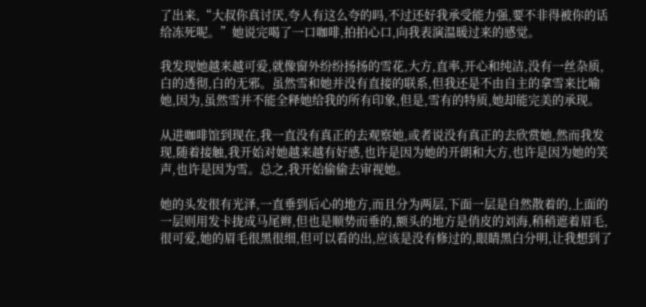了出来,“大叔你真讨厌,夸人有这么夸的吗,不过还好我承受能力强,要不非得被你的话给冻死呢。”她说完喝了一口咖啡,拍拍心口,向我表演温暖过来的感觉。

我发现她越来越可爱,就像窗外纷纷扬扬的雪花,大方,直率,开心和纯洁,没有一丝杂质,白的透彻,白的无邪。虽然雪和她并没有直接的联系,但我还是不由自主的拿雪来比喻她,因为,虽然雪并不能全释她给我的所有印象,但是,雪有的特质,她却能完美的承现。

从进咖啡馆到现在,我一直没有真正的去观察她,或者说没有真正的去欣赏她,然而我发现,随着接触,我开始对她越来越有好感,也许是因为她的开朗和大方,也许是因为她的笑声,也许是因为雪。总之,我开始偷偷去审视她。

她的头发很有光泽,一直垂到后心的地方,而且分为两层,下面一层是自然散着的,上面的一层则用发卡拢成马尾辫,但也是顺势而垂的,额头的地方是俏皮的刘海,稍稍遮着眉毛,很可爱,她的眉毛很黑很细,但可以看的出,应该是没有修过的,眼睛黑白分明,让我想到了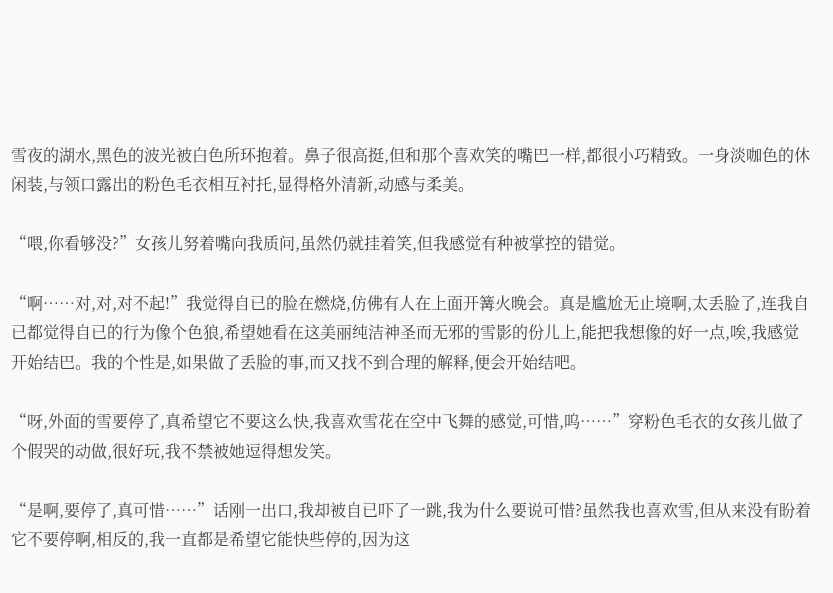雪夜的湖水,黑色的波光被白色所环抱着。鼻子很高挺,但和那个喜欢笑的嘴巴一样,都很小巧精致。一身淡咖色的休闲装,与领口露出的粉色毛衣相互衬托,显得格外清新,动感与柔美。

“喂,你看够没?”女孩儿努着嘴向我质问,虽然仍就挂着笑,但我感觉有种被掌控的错觉。

“啊……对,对,对不起!”我觉得自已的脸在燃烧,仿佛有人在上面开篝火晚会。真是尴尬无止境啊,太丢脸了,连我自已都觉得自已的行为像个色狼,希望她看在这美丽纯洁神圣而无邪的雪影的份儿上,能把我想像的好一点,唉,我感觉开始结巴。我的个性是,如果做了丢脸的事,而又找不到合理的解释,便会开始结吧。

“呀,外面的雪要停了,真希望它不要这么快,我喜欢雪花在空中飞舞的感觉,可惜,呜……”穿粉色毛衣的女孩儿做了个假哭的动做,很好玩,我不禁被她逗得想发笑。

“是啊,要停了,真可惜……”话刚一出口,我却被自已吓了一跳,我为什么要说可惜?虽然我也喜欢雪,但从来没有盼着它不要停啊,相反的,我一直都是希望它能快些停的,因为这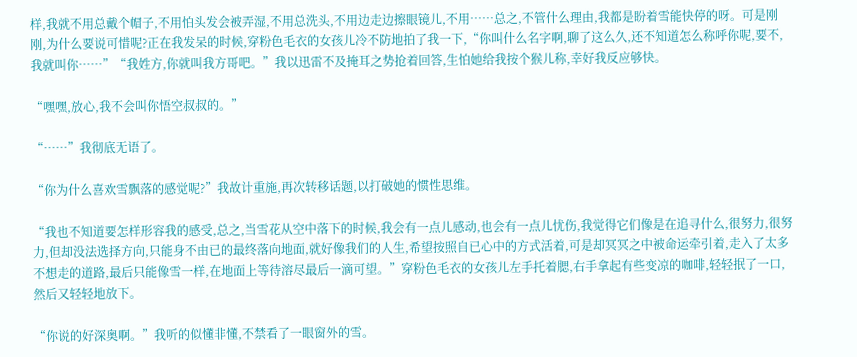样,我就不用总戴个帽子,不用怕头发会被弄湿,不用总洗头,不用边走边擦眼镜儿,不用……总之,不管什么理由,我都是盼着雪能快停的呀。可是刚刚,为什么要说可惜呢?正在我发呆的时候,穿粉色毛衣的女孩儿冷不防地拍了我一下,“你叫什么名字啊,聊了这么久,还不知道怎么称呼你呢,要不,我就叫你……”“我姓方,你就叫我方哥吧。”我以迅雷不及掩耳之势抢着回答,生怕她给我按个猴儿称,幸好我反应够快。

“嘿嘿,放心,我不会叫你悟空叔叔的。”

“……”我彻底无语了。

“你为什么喜欢雪飘落的感觉呢?”我故计重施,再次转移话题,以打破她的惯性思维。

“我也不知道要怎样形容我的感受,总之,当雪花从空中落下的时候,我会有一点儿感动,也会有一点儿忧伤,我觉得它们像是在追寻什么,很努力,很努力,但却没法选择方向,只能身不由已的最终落向地面,就好像我们的人生,希望按照自已心中的方式活着,可是却冥冥之中被命运牵引着,走入了太多不想走的道路,最后只能像雪一样,在地面上等待溶尽最后一滴可望。”穿粉色毛衣的女孩儿左手托着腮,右手拿起有些变凉的咖啡,轻轻抿了一口,然后又轻轻地放下。

“你说的好深奥啊。”我听的似懂非懂,不禁看了一眼窗外的雪。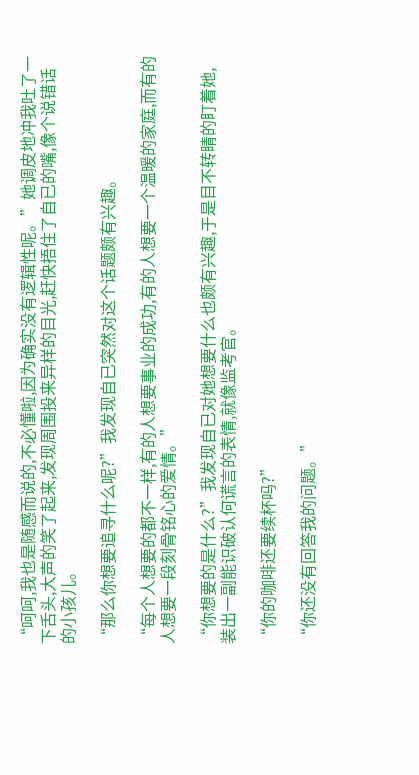“呵呵,我也是随感而说的,不必懂啦,因为确实没有逻辑性呢。”她调皮地冲我吐了一下舌头,大声的笑了起来,发现周围投来异样的目光,赶快捂住了自已的嘴,像个说错话的小孩儿。

“那么你想要追寻什么呢?”我发现自已突然对这个话题颇有兴趣。

“每个人想要的都不一样,有的人想要事业的成功,有的人想要一个温暖的家庭,而有的人想要一段刻骨铭心的爱情。”

“你想要的是什么?”我发现自已对她想要什么也颇有兴趣,于是目不转睛的盯着她,装出一副能识破认何谎言的表情,就像监考官。

“你的咖啡还要续杯吗?”

“你还没有回答我的问题。”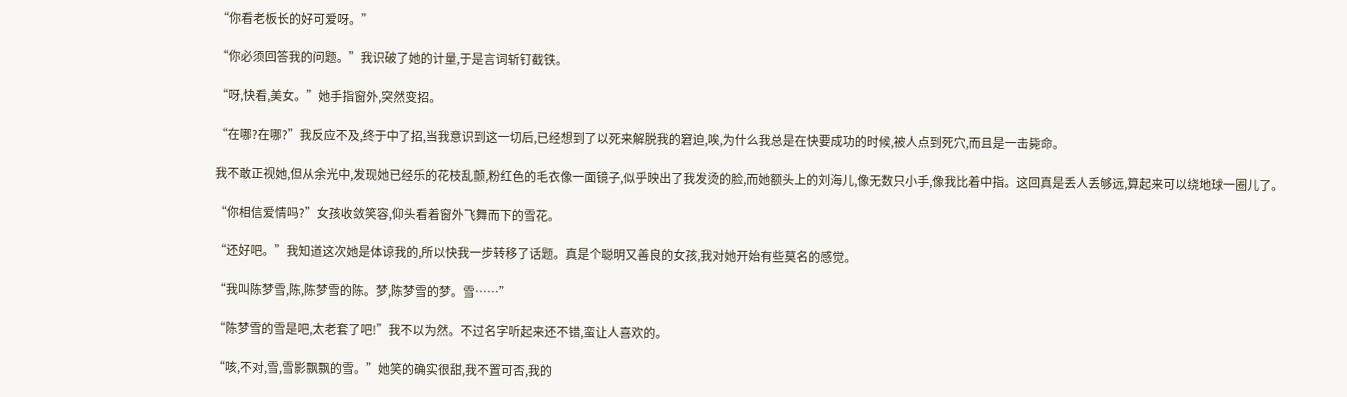“你看老板长的好可爱呀。”

“你必须回答我的问题。”我识破了她的计量,于是言词斩钉截铁。

“呀,快看,美女。”她手指窗外,突然变招。

“在哪?在哪?”我反应不及,终于中了招,当我意识到这一切后,已经想到了以死来解脱我的窘迫,唉,为什么我总是在快要成功的时候,被人点到死穴,而且是一击毙命。

我不敢正视她,但从余光中,发现她已经乐的花枝乱颤,粉红色的毛衣像一面镜子,似乎映出了我发烫的脸,而她额头上的刘海儿,像无数只小手,像我比着中指。这回真是丢人丢够远,算起来可以绕地球一圈儿了。

“你相信爱情吗?”女孩收敛笑容,仰头看着窗外飞舞而下的雪花。

“还好吧。”我知道这次她是体谅我的,所以快我一步转移了话题。真是个聪明又善良的女孩,我对她开始有些莫名的感觉。

“我叫陈梦雪,陈,陈梦雪的陈。梦,陈梦雪的梦。雪……”

“陈梦雪的雪是吧,太老套了吧!”我不以为然。不过名字听起来还不错,蛮让人喜欢的。

“咳,不对,雪,雪影飘飘的雪。”她笑的确实很甜,我不置可否,我的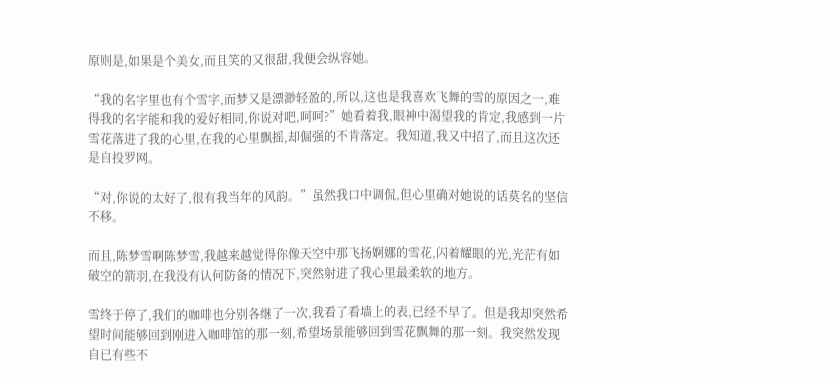原则是,如果是个美女,而且笑的又很甜,我便会纵容她。

“我的名字里也有个雪字,而梦又是漂渺轻盈的,所以,这也是我喜欢飞舞的雪的原因之一,难得我的名字能和我的爱好相同,你说对吧,呵呵?”她看着我,眼神中渴望我的肯定,我感到一片雪花落进了我的心里,在我的心里飘摇,却倔强的不肯落定。我知道,我又中招了,而且这次还是自投罗网。

“对,你说的太好了,很有我当年的风韵。”虽然我口中调侃,但心里确对她说的话莫名的坚信不移。

而且,陈梦雪啊陈梦雪,我越来越觉得你像天空中那飞扬婀娜的雪花,闪着耀眼的光,光茫有如破空的箭羽,在我没有认何防备的情况下,突然射进了我心里最柔软的地方。

雪终于停了,我们的咖啡也分别各继了一次,我看了看墙上的表,已经不早了。但是我却突然希望时间能够回到刚进入咖啡馆的那一刻,希望场景能够回到雪花飘舞的那一刻。我突然发现自已有些不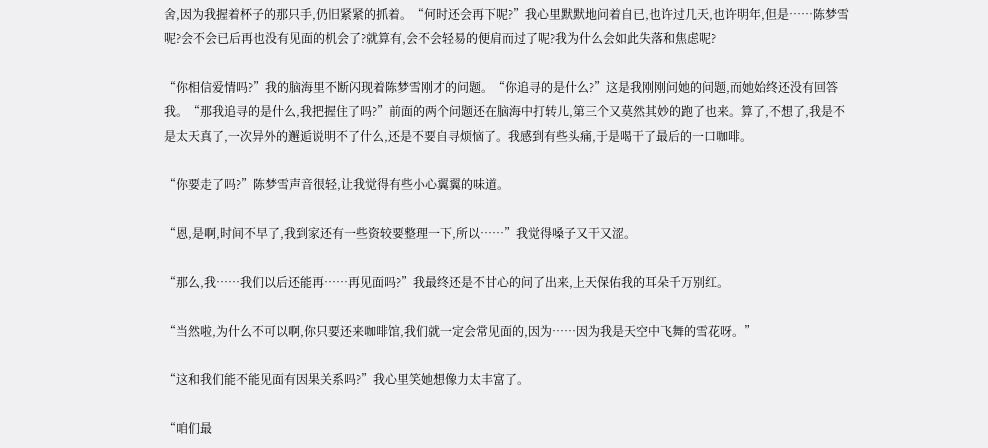舍,因为我握着杯子的那只手,仍旧紧紧的抓着。“何时还会再下呢?”我心里默默地问着自已,也许过几天,也许明年,但是……陈梦雪呢?会不会已后再也没有见面的机会了?就算有,会不会轻易的便肩而过了呢?我为什么会如此失落和焦虑呢?

“你相信爱情吗?”我的脑海里不断闪现着陈梦雪刚才的问题。“你追寻的是什么?”这是我刚刚问她的问题,而她始终还没有回答我。“那我追寻的是什么,我把握住了吗?”前面的两个问题还在脑海中打转儿,第三个又莫然其妙的跑了也来。算了,不想了,我是不是太天真了,一次异外的邂逅说明不了什么,还是不要自寻烦恼了。我感到有些头痛,于是喝干了最后的一口咖啡。

“你要走了吗?”陈梦雪声音很轻,让我觉得有些小心翼翼的味道。

“恩,是啊,时间不早了,我到家还有一些资较要整理一下,所以……”我觉得嗓子又干又涩。

“那么,我……我们以后还能再……再见面吗?”我最终还是不甘心的问了出来,上天保佑我的耳朵千万别红。

“当然啦,为什么不可以啊,你只要还来咖啡馆,我们就一定会常见面的,因为……因为我是天空中飞舞的雪花呀。”

“这和我们能不能见面有因果关系吗?”我心里笑她想像力太丰富了。

“咱们最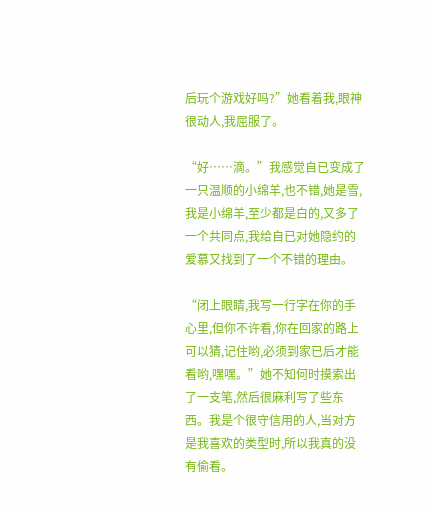后玩个游戏好吗?”她看着我,眼神很动人,我屈服了。

“好……滴。”我感觉自已变成了一只温顺的小绵羊,也不错,她是雪,我是小绵羊,至少都是白的,又多了一个共同点,我给自已对她隐约的爱慕又找到了一个不错的理由。

“闭上眼睛,我写一行字在你的手心里,但你不许看,你在回家的路上可以猜,记住哟,必须到家已后才能看哟,嘿嘿。”她不知何时摸索出了一支笔,然后很麻利写了些东西。我是个很守信用的人,当对方是我喜欢的类型时,所以我真的没有偷看。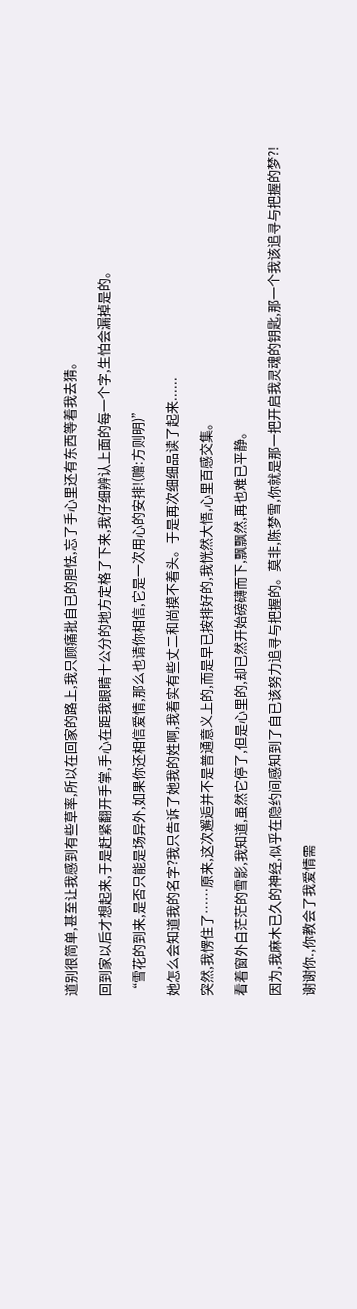道别很简单,甚至让我感到有些草率,所以在回家的路上,我只顾痛批自已的胆怯,忘了手心里还有东西等着我去猜。

回到家以后才想起来,于是赶紧翻开手掌,手心在距我眼睛十公分的地方定格了下来,我仔细辨认上面的每一个字,生怕会漏掉是的。

“雪花的到来,是否只能是场异外,如果你还相信爱情,那么也请你相信,它是一次用心的安排!(赠:方则明)”

她怎么会知道我的名字?我只告诉了她我的姓啊,我着实有些丈二和尚摸不着头。于是再次细细品读了起来......

突然,我愣住了……原来,这次邂逅并不是普通意义上的,而是早已按排好的,我恍然大悟,心里百感交集。

看着窗外白茫茫的雪影,我知道,虽然它停了,但是心里的,却已然开始磅礴而下,飘飘然,再也难已平静。

因为,我麻木已久的神经,似乎在隐约间感知到了自已该努力追寻与把握的。莫非,陈梦雪,你就是那一把开启我灵魂的钥匙,那一个我该追寻与把握的梦?!

谢谢你.,你教会了我爱情需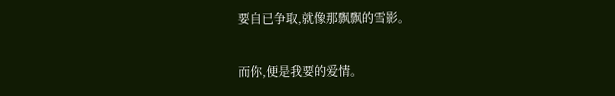要自已争取,就像那飘飘的雪影。

而你,便是我要的爱情。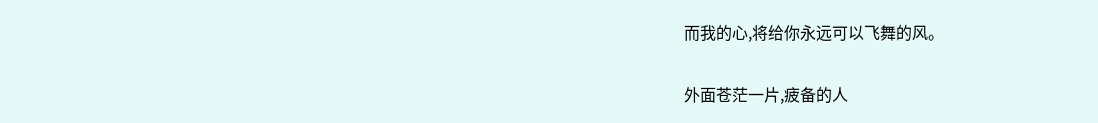而我的心,将给你永远可以飞舞的风。

外面苍茫一片,疲备的人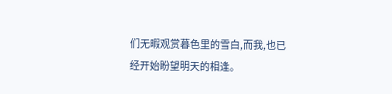们无暇观赏暮色里的雪白,而我,也已经开始盼望明天的相逢。